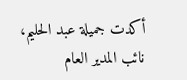أكدت جميلة عبد الحليم، نائب المدير العام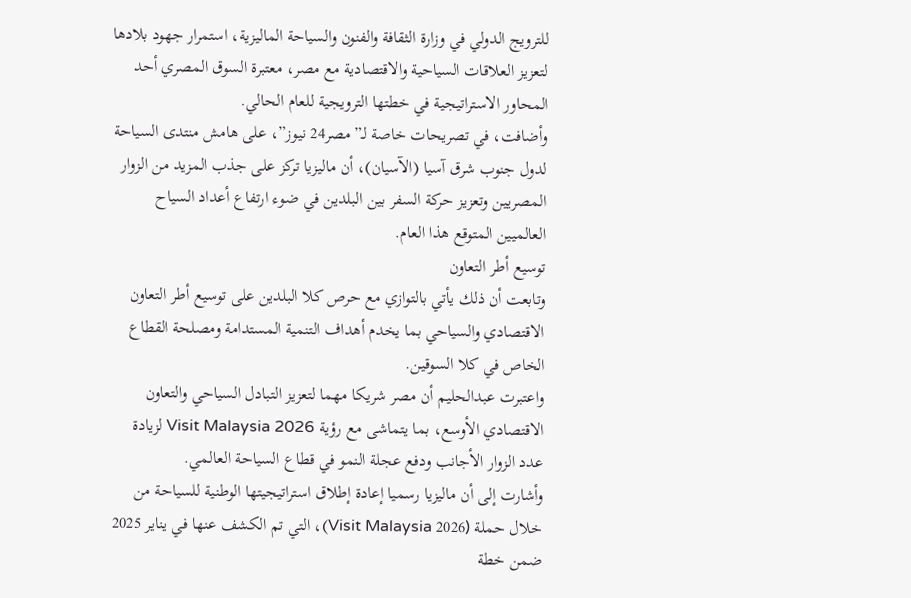للترويج الدولي في وزارة الثقافة والفنون والسياحة الماليزية، استمرار جهود بلادها لتعزيز العلاقات السياحية والاقتصادية مع مصر، معتبرة السوق المصري أحد المحاور الاستراتيجية في خطتها الترويجية للعام الحالي.
وأضافت، في تصريحات خاصة لـ”مصر24 نيوز”، على هامش منتدى السياحة لدول جنوب شرق آسيا (الآسيان)، أن ماليزيا تركز على جذب المزيد من الزوار المصريين وتعزيز حركة السفر بين البلدين في ضوء ارتفاع أعداد السياح العالميين المتوقع هذا العام.
توسيع أطر التعاون
وتابعت أن ذلك يأتي بالتوازي مع حرص كلا البلدين على توسيع أطر التعاون الاقتصادي والسياحي بما يخدم أهداف التنمية المستدامة ومصلحة القطاع الخاص في كلا السوقين.
واعتبرت عبدالحليم أن مصر شريكا مهما لتعزيز التبادل السياحي والتعاون الاقتصادي الأوسع، بما يتماشى مع رؤية Visit Malaysia 2026 لزيادة عدد الزوار الأجانب ودفع عجلة النمو في قطاع السياحة العالمي.
وأشارت إلى أن ماليزيا رسميا إعادة إطلاق استراتيجيتها الوطنية للسياحة من خلال حملة (Visit Malaysia 2026)، التي تم الكشف عنها في يناير 2025 ضمن خطة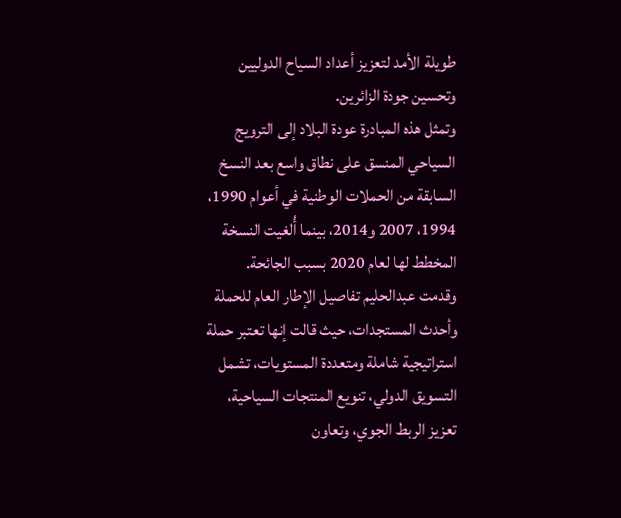طويلة الأمد لتعزيز أعداد السياح الدوليين وتحسين جودة الزائرين.
وتمثل هذه المبادرة عودة البلاد إلى الترويج السياحي المنسق على نطاق واسع بعد النسخ السابقة من الحملات الوطنية في أعوام 1990، 1994، 2007 و2014، بينما أُلغيت النسخة المخطط لها لعام 2020 بسبب الجائحة.
وقدمت عبدالحليم تفاصيل الإطار العام للحملة وأحدث المستجدات، حيث قالت إنها تعتبر حملة استراتيجية شاملة ومتعددة المستويات، تشمل التسويق الدولي، تنويع المنتجات السياحية، تعزيز الربط الجوي، وتعاون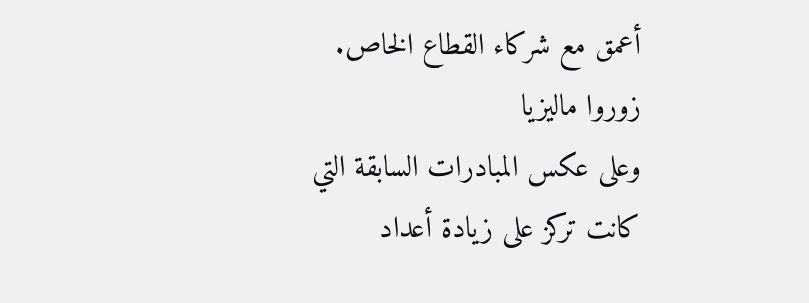أعمق مع شركاء القطاع الخاص.
زوروا ماليزيا
وعلى عكس المبادرات السابقة التي كانت تركز على زيادة أعداد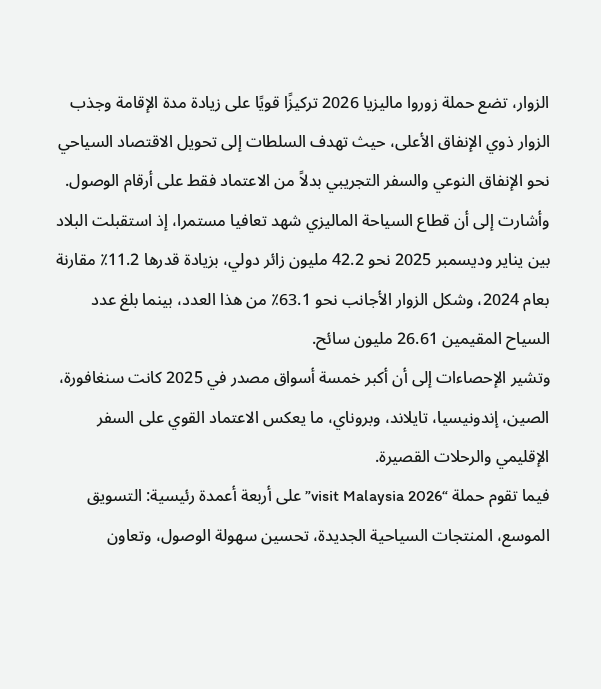الزوار، تضع حملة زوروا ماليزيا 2026 تركيزًا قويًا على زيادة مدة الإقامة وجذب الزوار ذوي الإنفاق الأعلى، حيث تهدف السلطات إلى تحويل الاقتصاد السياحي نحو الإنفاق النوعي والسفر التجريبي بدلاً من الاعتماد فقط على أرقام الوصول.
وأشارت إلى أن قطاع السياحة الماليزي شهد تعافيا مستمرا، إذ استقبلت البلاد بين يناير وديسمبر 2025 نحو 42.2 مليون زائر دولي، بزيادة قدرها 11.2٪ مقارنة بعام 2024، وشكل الزوار الأجانب نحو 63.1٪ من هذا العدد، بينما بلغ عدد السياح المقيمين 26.61 مليون سائح.
وتشير الإحصاءات إلى أن أكبر خمسة أسواق مصدر في 2025 كانت سنغافورة، الصين، إندونيسيا، تايلاند، وبروناي، ما يعكس الاعتماد القوي على السفر الإقليمي والرحلات القصيرة.
فيما تقوم حملة “visit Malaysia 2026” على أربعة أعمدة رئيسية: التسويق الموسع، المنتجات السياحية الجديدة، تحسين سهولة الوصول، وتعاون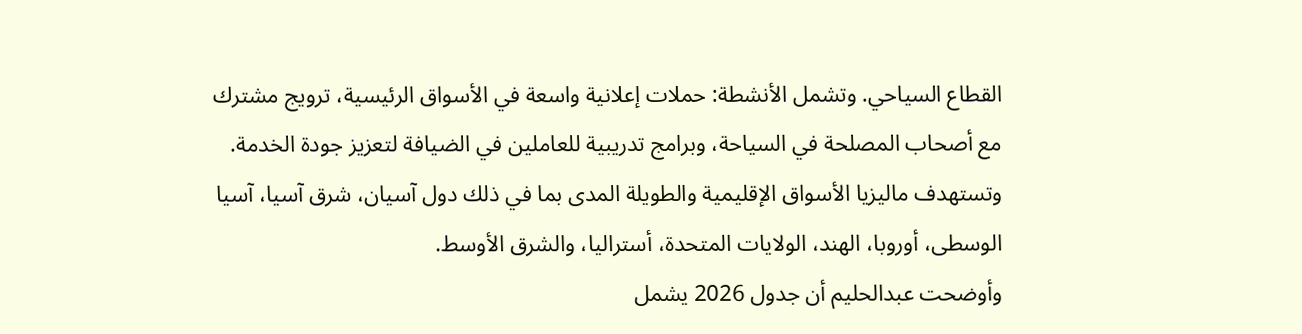القطاع السياحي. وتشمل الأنشطة: حملات إعلانية واسعة في الأسواق الرئيسية، ترويج مشترك مع أصحاب المصلحة في السياحة، وبرامج تدريبية للعاملين في الضيافة لتعزيز جودة الخدمة.
وتستهدف ماليزيا الأسواق الإقليمية والطويلة المدى بما في ذلك دول آسيان، شرق آسيا، آسيا الوسطى، أوروبا، الهند، الولايات المتحدة، أستراليا، والشرق الأوسط.
وأوضحت عبدالحليم أن جدول 2026 يشمل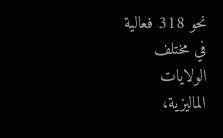نحو 318 فعالية في مختلف الولايات الماليزية،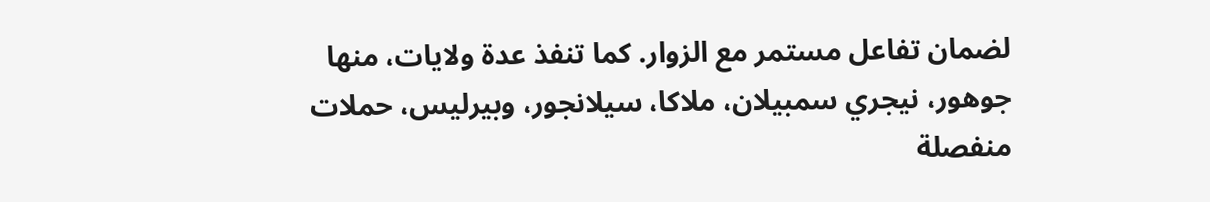لضمان تفاعل مستمر مع الزوار. كما تنفذ عدة ولايات، منها جوهور، نيجري سمبيلان، ملاكا، سيلانجور، وبيرليس، حملات منفصلة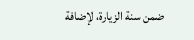ضمن سنة الزيارة، لإضافة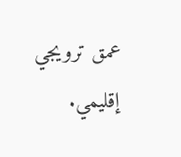عمق ترويجي إقليمي.